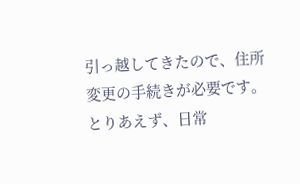引っ越してきたので、住所変更の手続きが必要です。とりあえず、日常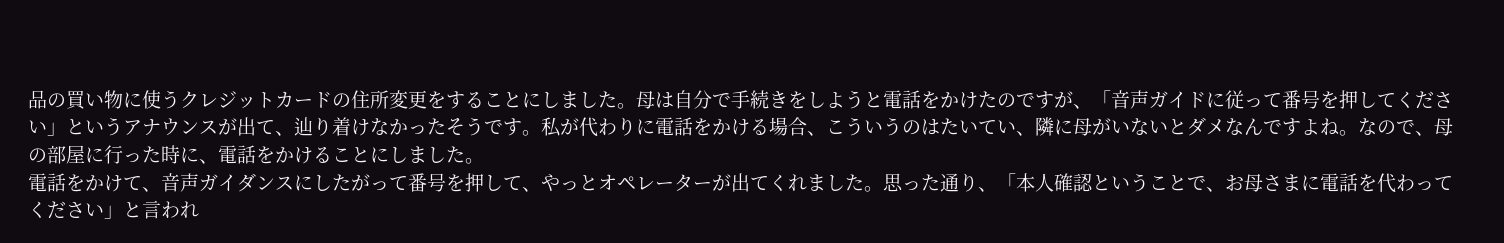品の買い物に使うクレジットカードの住所変更をすることにしました。母は自分で手続きをしようと電話をかけたのですが、「音声ガイドに従って番号を押してください」というアナウンスが出て、辿り着けなかったそうです。私が代わりに電話をかける場合、こういうのはたいてい、隣に母がいないとダメなんですよね。なので、母の部屋に行った時に、電話をかけることにしました。
電話をかけて、音声ガイダンスにしたがって番号を押して、やっとオペレーターが出てくれました。思った通り、「本人確認ということで、お母さまに電話を代わってください」と言われ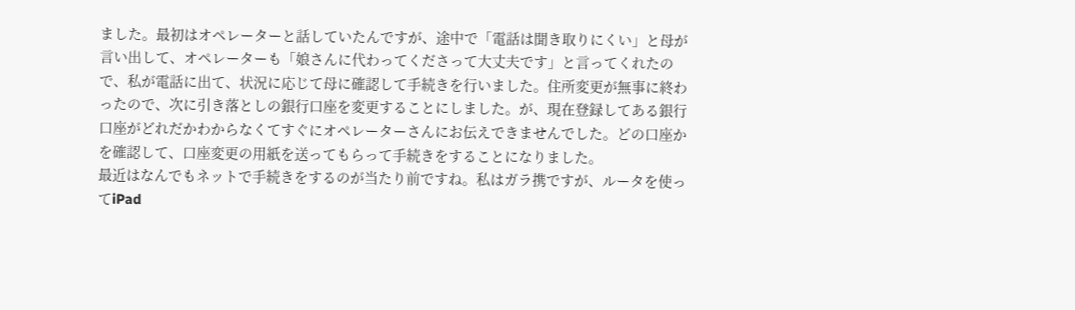ました。最初はオペレーターと話していたんですが、途中で「電話は聞き取りにくい」と母が言い出して、オペレーターも「娘さんに代わってくださって大丈夫です」と言ってくれたので、私が電話に出て、状況に応じて母に確認して手続きを行いました。住所変更が無事に終わったので、次に引き落としの銀行口座を変更することにしました。が、現在登録してある銀行口座がどれだかわからなくてすぐにオペレーターさんにお伝えできませんでした。どの口座かを確認して、口座変更の用紙を送ってもらって手続きをすることになりました。
最近はなんでもネットで手続きをするのが当たり前ですね。私はガラ携ですが、ルータを使ってiPad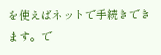を使えばネットで手続きできます。で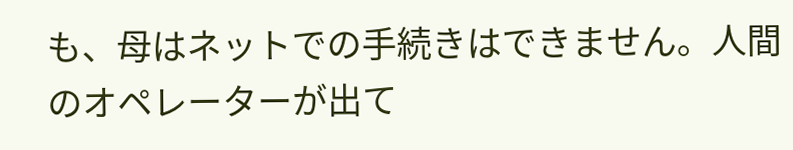も、母はネットでの手続きはできません。人間のオペレーターが出て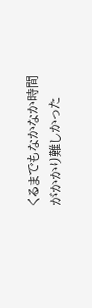くるまでもなかなか時間がかかり難しかった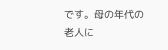です。母の年代の老人に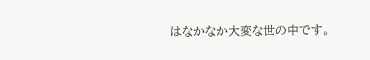はなかなか大変な世の中です。